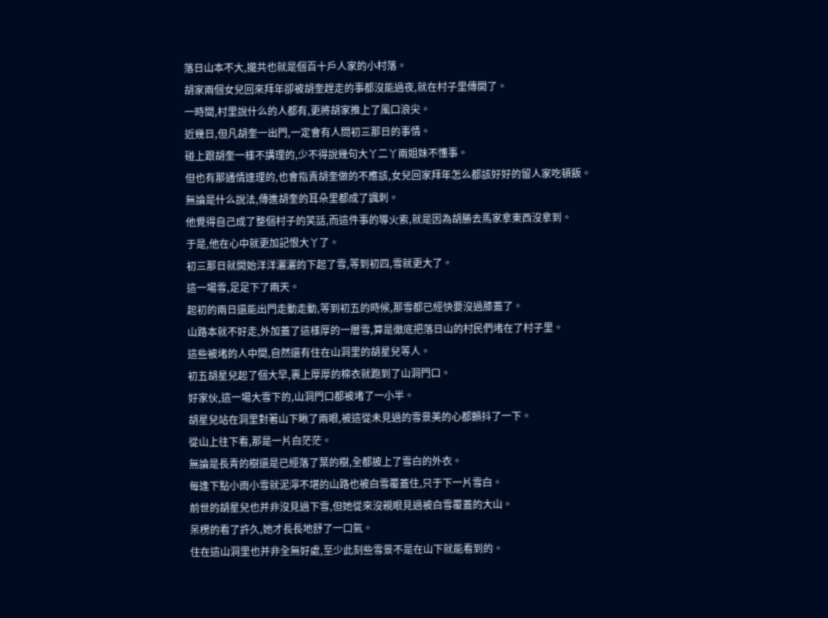落日山本不大,攏共也就是個百十戶人家的小村落。
胡家兩個女兒回來拜年卻被胡奎趕走的事都沒能過夜,就在村子里傳開了。
一時間,村里說什么的人都有,更將胡家推上了風口浪尖。
近幾日,但凡胡奎一出門,一定會有人問初三那日的事情。
碰上跟胡奎一樣不講理的,少不得說幾句大丫二丫兩姐妹不懂事。
但也有那通情達理的,也會指責胡奎做的不應該,女兒回家拜年怎么都該好好的留人家吃頓飯。
無論是什么說法,傳進胡奎的耳朵里都成了諷刺。
他覺得自己成了整個村子的笑話,而這件事的導火索,就是因為胡勝去馬家拿東西沒拿到。
于是,他在心中就更加記恨大丫了。
初三那日就開始洋洋灑灑的下起了雪,等到初四,雪就更大了。
這一場雪,足足下了兩天。
起初的兩日還能出門走動走動,等到初五的時候,那雪都已經快要沒過膝蓋了。
山路本就不好走,外加蓋了這樣厚的一層雪,算是徹底把落日山的村民們堵在了村子里。
這些被堵的人中間,自然還有住在山洞里的胡星兒等人。
初五胡星兒起了個大早,裹上厚厚的棉衣就跑到了山洞門口。
好家伙,這一場大雪下的,山洞門口都被堵了一小半。
胡星兒站在洞里對著山下瞅了兩眼,被這從未見過的雪景美的心都顫抖了一下。
從山上往下看,那是一片白茫茫。
無論是長青的樹還是已經落了葉的樹,全都披上了雪白的外衣。
每逢下點小雨小雪就泥濘不堪的山路也被白雪覆蓋住,只于下一片雪白。
前世的胡星兒也并非沒見過下雪,但她從來沒親眼見過被白雪覆蓋的大山。
呆楞的看了許久,她才長長地舒了一口氣。
住在這山洞里也并非全無好處,至少此刻些雪景不是在山下就能看到的。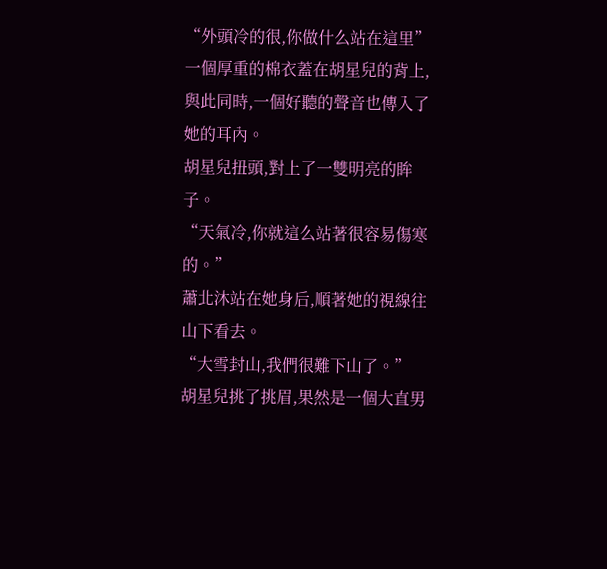“外頭冷的很,你做什么站在這里”
一個厚重的棉衣蓋在胡星兒的背上,與此同時,一個好聽的聲音也傳入了她的耳內。
胡星兒扭頭,對上了一雙明亮的眸子。
“天氣冷,你就這么站著很容易傷寒的。”
蕭北沐站在她身后,順著她的視線往山下看去。
“大雪封山,我們很難下山了。”
胡星兒挑了挑眉,果然是一個大直男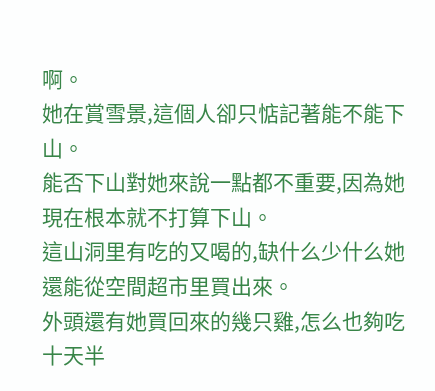啊。
她在賞雪景,這個人卻只惦記著能不能下山。
能否下山對她來說一點都不重要,因為她現在根本就不打算下山。
這山洞里有吃的又喝的,缺什么少什么她還能從空間超市里買出來。
外頭還有她買回來的幾只雞,怎么也夠吃十天半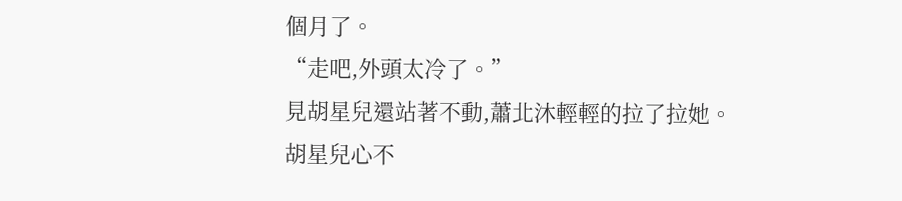個月了。
“走吧,外頭太冷了。”
見胡星兒還站著不動,蕭北沐輕輕的拉了拉她。
胡星兒心不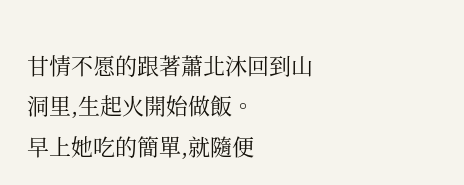甘情不愿的跟著蕭北沐回到山洞里,生起火開始做飯。
早上她吃的簡單,就隨便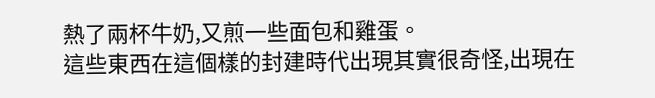熱了兩杯牛奶,又煎一些面包和雞蛋。
這些東西在這個樣的封建時代出現其實很奇怪,出現在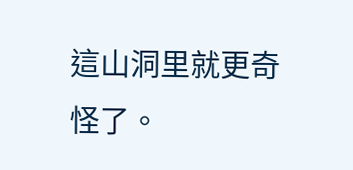這山洞里就更奇怪了。